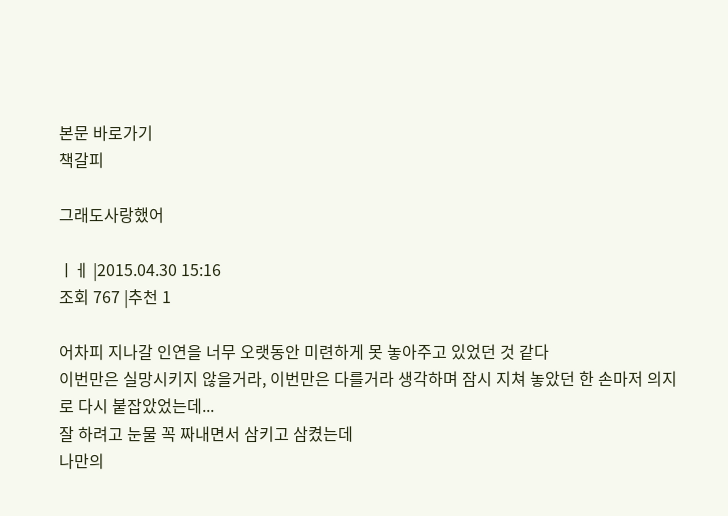본문 바로가기
책갈피

그래도사랑했어

ㅣㅔ |2015.04.30 15:16
조회 767 |추천 1

어차피 지나갈 인연을 너무 오랫동안 미련하게 못 놓아주고 있었던 것 같다
이번만은 실망시키지 않을거라, 이번만은 다를거라 생각하며 잠시 지쳐 놓았던 한 손마저 의지로 다시 붙잡았었는데...
잘 하려고 눈물 꼭 짜내면서 삼키고 삼켰는데
나만의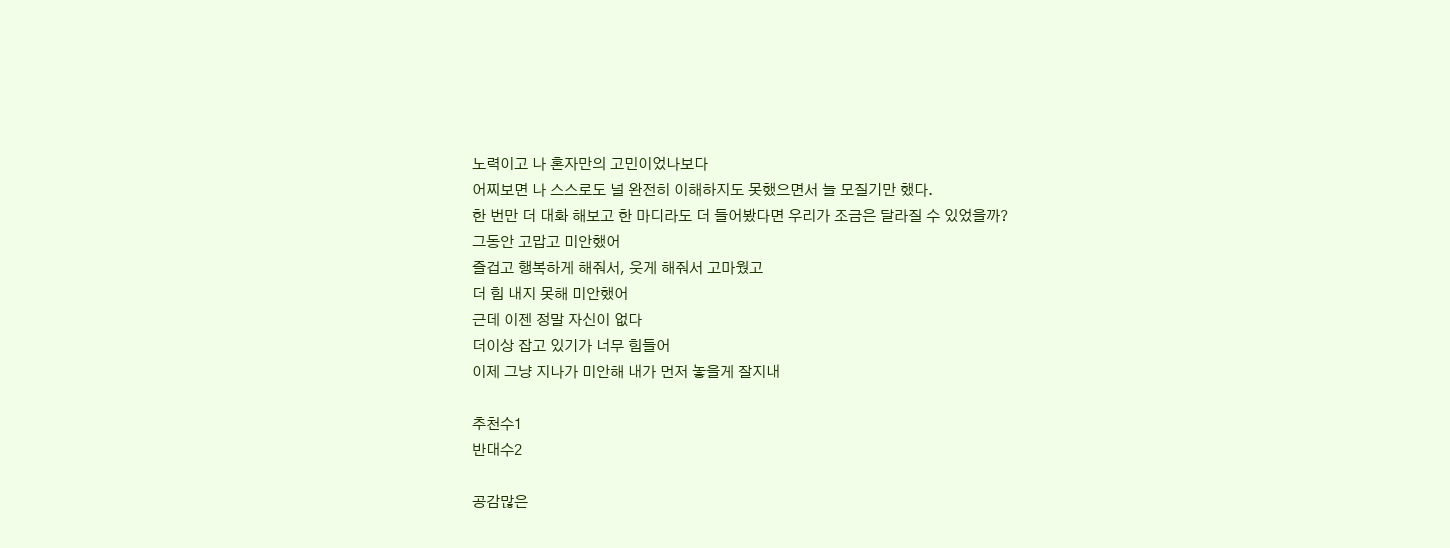노력이고 나 혼자만의 고민이었나보다
어찌보면 나 스스로도 널 완전히 이해하지도 못했으면서 늘 모질기만 했다.
한 번만 더 대화 해보고 한 마디라도 더 들어봤다면 우리가 조금은 달라질 수 있었을까?
그동안 고맙고 미안했어
즐겁고 행복하게 해줘서, 웃게 해줘서 고마웠고
더 힘 내지 못해 미안했어
근데 이젠 정말 자신이 없다
더이상 잡고 있기가 너무 힘들어
이제 그냥 지나가 미안해 내가 먼저 놓을게 잘지내

추천수1
반대수2

공감많은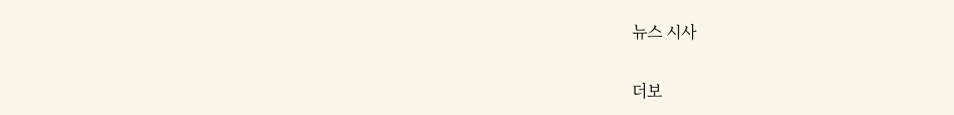뉴스 시사

더보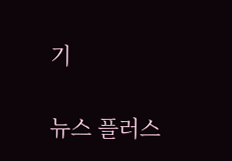기

뉴스 플러스